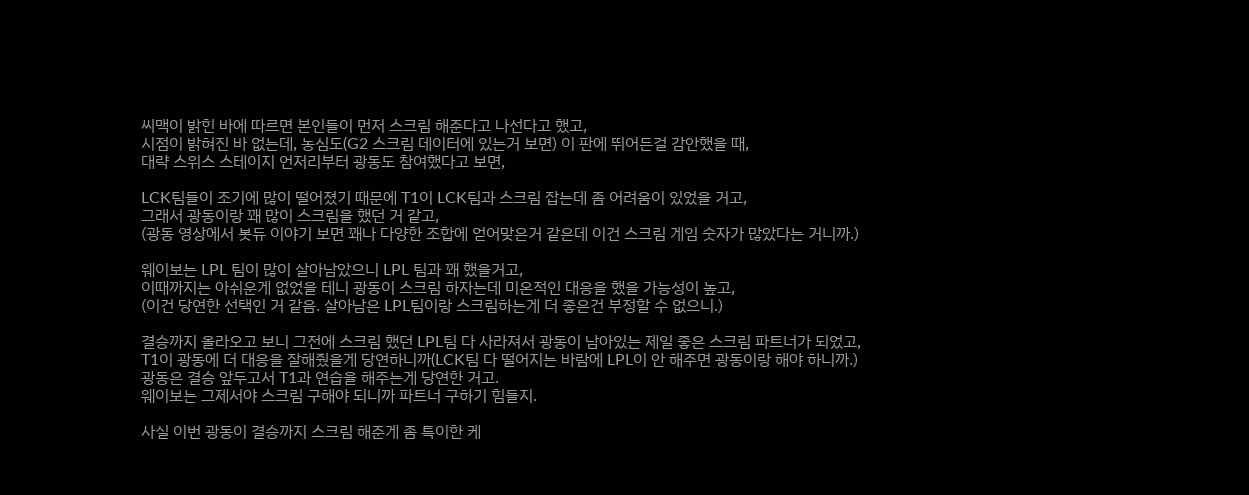씨맥이 밝힌 바에 따르면 본인들이 먼저 스크림 해준다고 나선다고 했고,
시점이 밝혀진 바 없는데, 농심도(G2 스크림 데이터에 있는거 보면) 이 판에 뛰어든걸 감안했을 때,
대략 스위스 스테이지 언저리부터 광동도 참여했다고 보면,

LCK팀들이 조기에 많이 떨어졌기 때문에 T1이 LCK팀과 스크림 잡는데 좀 어려움이 있었을 거고,
그래서 광동이랑 꽤 많이 스크림을 했던 거 같고,
(광동 영상에서 봇듀 이야기 보면 꽤나 다양한 조합에 얻어맞은거 같은데 이건 스크림 게임 숫자가 많았다는 거니까.)

웨이보는 LPL 팀이 많이 살아남았으니 LPL 팀과 꽤 했을거고,
이때까지는 아쉬운게 없었을 테니 광동이 스크림 하자는데 미온적인 대응을 했을 가능성이 높고,
(이건 당연한 선택인 거 같음. 살아남은 LPL팀이랑 스크림하는게 더 좋은건 부정할 수 없으니.)

결승까지 올라오고 보니 그전에 스크림 했던 LPL팀 다 사라져서 광동이 남아있는 제일 좋은 스크림 파트너가 되었고,
T1이 광동에 더 대응을 잘해줬을게 당연하니까(LCK팀 다 떨어지는 바람에 LPL이 안 해주면 광동이랑 해야 하니까.)
광동은 결승 앞두고서 T1과 연습을 해주는게 당연한 거고.
웨이보는 그제서야 스크림 구해야 되니까 파트너 구하기 힘들지.

사실 이번 광동이 결승까지 스크림 해준게 좀 특이한 케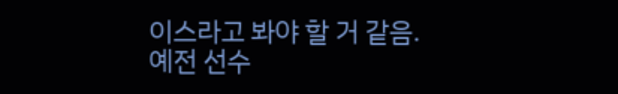이스라고 봐야 할 거 같음.
예전 선수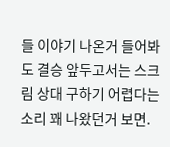들 이야기 나온거 들어봐도 결승 앞두고서는 스크림 상대 구하기 어렵다는 소리 꽤 나왔던거 보면.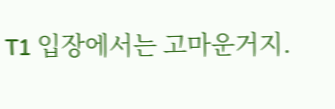T1 입장에서는 고마운거지.